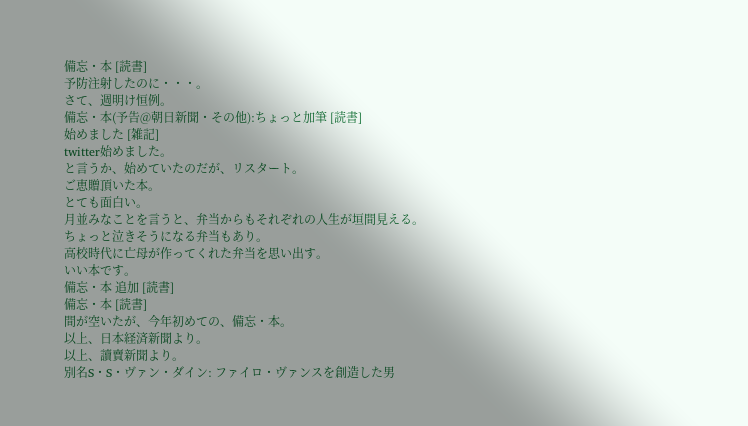備忘・本 [読書]
予防注射したのに・・・。
さて、週明け恒例。
備忘・本(予告@朝日新聞・その他):ちょっと加筆 [読書]
始めました [雑記]
twitter始めました。
と言うか、始めていたのだが、リスタート。
ご恵贈頂いた本。
とても面白い。
月並みなことを言うと、弁当からもそれぞれの人生が垣間見える。
ちょっと泣きそうになる弁当もあり。
高校時代に亡母が作ってくれた弁当を思い出す。
いい本です。
備忘・本 追加 [読書]
備忘・本 [読書]
間が空いたが、今年初めての、備忘・本。
以上、日本経済新聞より。
以上、讀賣新聞より。
別名S・S・ヴァン・ダイン: ファイロ・ヴァンスを創造した男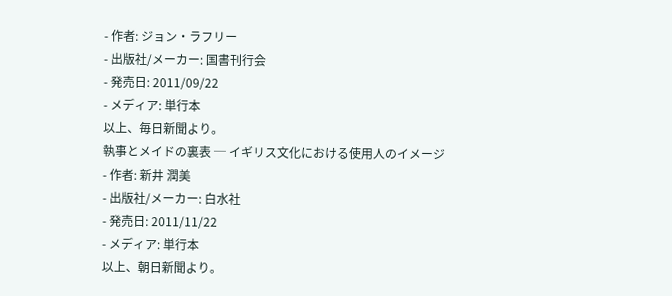- 作者: ジョン・ラフリー
- 出版社/メーカー: 国書刊行会
- 発売日: 2011/09/22
- メディア: 単行本
以上、毎日新聞より。
執事とメイドの裏表 ─ イギリス文化における使用人のイメージ
- 作者: 新井 潤美
- 出版社/メーカー: 白水社
- 発売日: 2011/11/22
- メディア: 単行本
以上、朝日新聞より。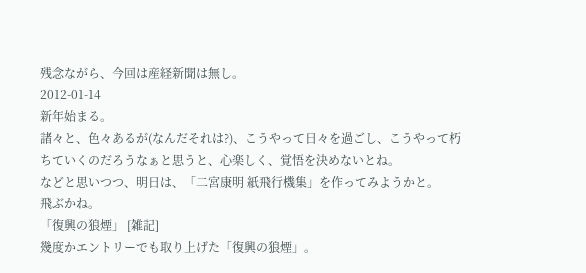残念ながら、今回は産経新聞は無し。
2012-01-14
新年始まる。
諸々と、色々あるが(なんだそれは?)、こうやって日々を過ごし、こうやって朽ちていくのだろうなぁと思うと、心楽しく、覚悟を決めないとね。
などと思いつつ、明日は、「二宮康明 紙飛行機集」を作ってみようかと。
飛ぶかね。
「復興の狼煙」 [雑記]
幾度かエントリーでも取り上げた「復興の狼煙」。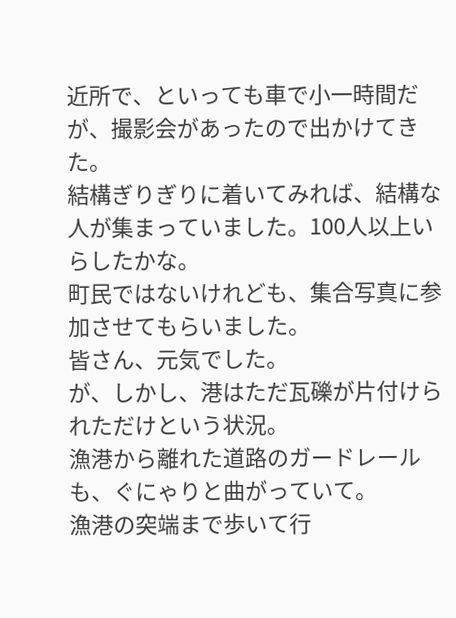近所で、といっても車で小一時間だが、撮影会があったので出かけてきた。
結構ぎりぎりに着いてみれば、結構な人が集まっていました。100人以上いらしたかな。
町民ではないけれども、集合写真に参加させてもらいました。
皆さん、元気でした。
が、しかし、港はただ瓦礫が片付けられただけという状況。
漁港から離れた道路のガードレールも、ぐにゃりと曲がっていて。
漁港の突端まで歩いて行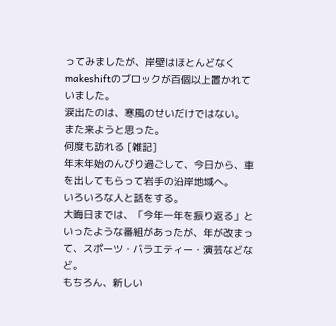ってみましたが、岸壁はほとんどなくmakeshiftのブロックが百個以上置かれていました。
涙出たのは、寒風のせいだけではない。
また来ようと思った。
何度も訪れる [雑記]
年末年始のんびり過ごして、今日から、車を出してもらって岩手の沿岸地域へ。
いろいろな人と話をする。
大晦日までは、「今年一年を振り返る」といったような番組があったが、年が改まって、スポーツ・バラエティー・演芸などなど。
もちろん、新しい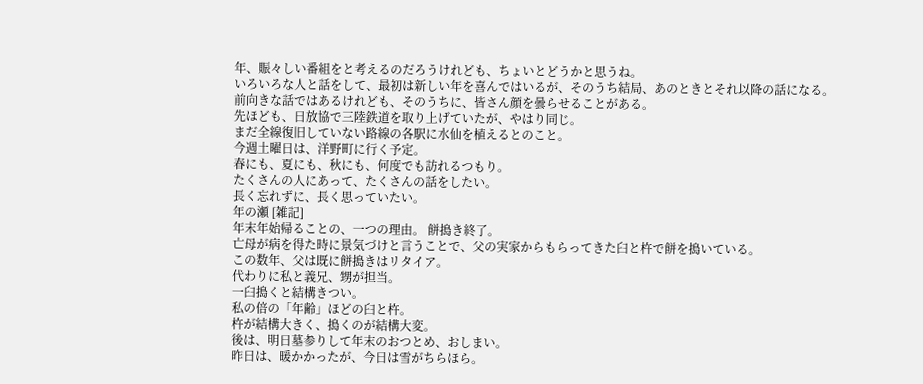年、賑々しい番組をと考えるのだろうけれども、ちょいとどうかと思うね。
いろいろな人と話をして、最初は新しい年を喜んではいるが、そのうち結局、あのときとそれ以降の話になる。
前向きな話ではあるけれども、そのうちに、皆さん顔を曇らせることがある。
先ほども、日放協で三陸鉄道を取り上げていたが、やはり同じ。
まだ全線復旧していない路線の各駅に水仙を植えるとのこと。
今週土曜日は、洋野町に行く予定。
春にも、夏にも、秋にも、何度でも訪れるつもり。
たくさんの人にあって、たくさんの話をしたい。
長く忘れずに、長く思っていたい。
年の瀬 [雑記]
年末年始帰ることの、一つの理由。 餅搗き終了。
亡母が病を得た時に景気づけと言うことで、父の実家からもらってきた臼と杵で餅を搗いている。
この数年、父は既に餅搗きはリタイア。
代わりに私と義兄、甥が担当。
一臼搗くと結構きつい。
私の倍の「年齢」ほどの臼と杵。
杵が結構大きく、搗くのが結構大変。
後は、明日墓参りして年末のおつとめ、おしまい。
昨日は、暖かかったが、今日は雪がちらほら。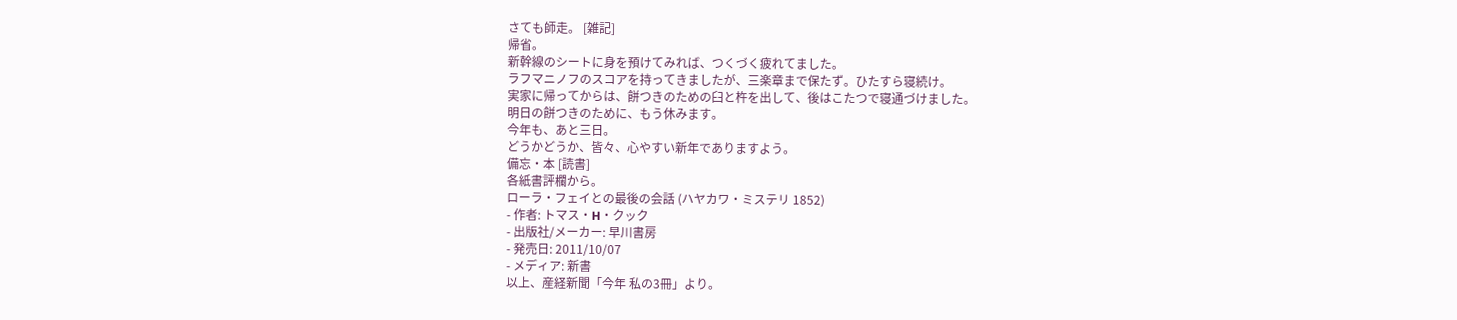さても師走。 [雑記]
帰省。
新幹線のシートに身を預けてみれば、つくづく疲れてました。
ラフマニノフのスコアを持ってきましたが、三楽章まで保たず。ひたすら寝続け。
実家に帰ってからは、餅つきのための臼と杵を出して、後はこたつで寝通づけました。
明日の餅つきのために、もう休みます。
今年も、あと三日。
どうかどうか、皆々、心やすい新年でありますよう。
備忘・本 [読書]
各紙書評欄から。
ローラ・フェイとの最後の会話 (ハヤカワ・ミステリ 1852)
- 作者: トマス・H・クック
- 出版社/メーカー: 早川書房
- 発売日: 2011/10/07
- メディア: 新書
以上、産経新聞「今年 私の3冊」より。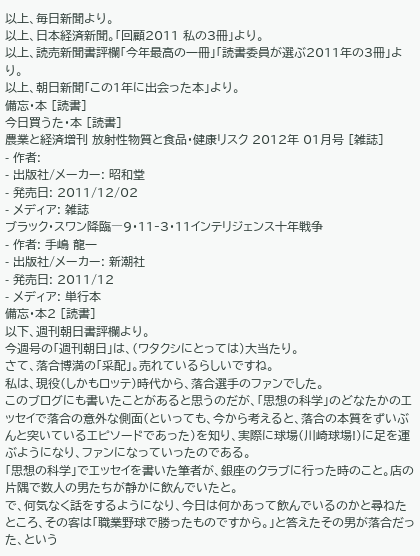以上、毎日新聞より。
以上、日本経済新聞。「回顧2011 私の3冊」より。
以上、読売新聞書評欄「今年最高の一冊」「読書委員が選ぶ2011年の3冊」より。
以上、朝日新聞「この1年に出会った本」より。
備忘・本 [読書]
今日買うた・本 [読書]
農業と経済増刊 放射性物質と食品・健康リスク 2012年 01月号 [雑誌]
- 作者:
- 出版社/メーカー: 昭和堂
- 発売日: 2011/12/02
- メディア: 雑誌
ブラック・スワン降臨―9・11‐3・11インテリジェンス十年戦争
- 作者: 手嶋 龍一
- 出版社/メーカー: 新潮社
- 発売日: 2011/12
- メディア: 単行本
備忘・本2 [読書]
以下、週刊朝日書評欄より。
今週号の「週刊朝日」は、(ワタクシにとっては)大当たり。
さて、落合博満の「采配」。売れているらしいですね。
私は、現役(しかもロッテ)時代から、落合選手のファンでした。
このブログにも書いたことがあると思うのだが、「思想の科学」のどなたかのエッセイで落合の意外な側面(といっても、今から考えると、落合の本質をずいぶんと突いているエピソードであった)を知り、実際に球場(川崎球場!)に足を運ぶようになり、ファンになっていったのである。
「思想の科学」でエッセイを書いた筆者が、銀座のクラブに行った時のこと。店の片隅で数人の男たちが静かに飲んでいたと。
で、何気なく話をするようになり、今日は何かあって飲んでいるのかと尋ねたところ、その客は「職業野球で勝ったものですから。」と答えたその男が落合だった、という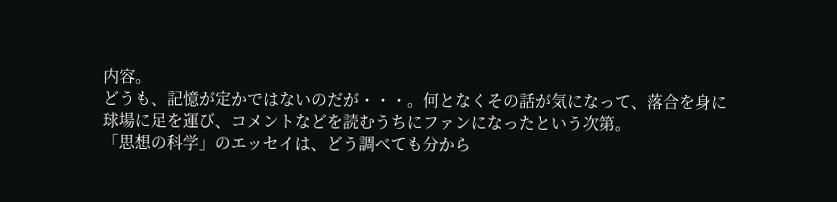内容。
どうも、記憶が定かではないのだが・・・。何となくその話が気になって、落合を身に球場に足を運び、コメントなどを読むうちにファンになったという次第。
「思想の科学」のエッセイは、どう調べても分から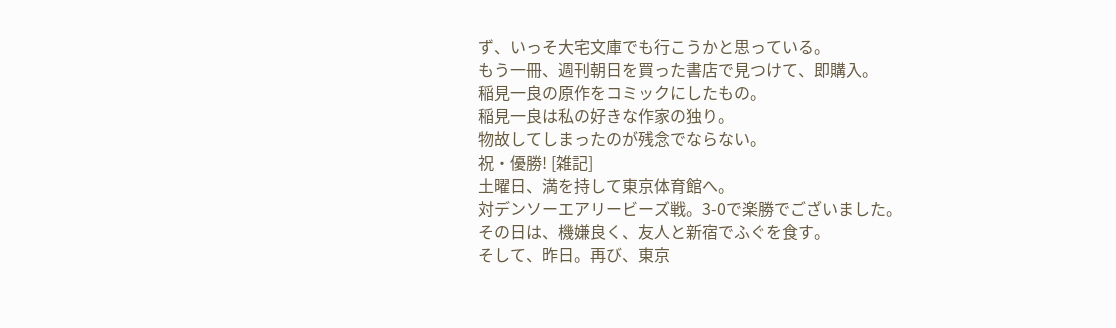ず、いっそ大宅文庫でも行こうかと思っている。
もう一冊、週刊朝日を買った書店で見つけて、即購入。
稲見一良の原作をコミックにしたもの。
稲見一良は私の好きな作家の独り。
物故してしまったのが残念でならない。
祝・優勝! [雑記]
土曜日、満を持して東京体育館へ。
対デンソーエアリービーズ戦。3-0で楽勝でございました。
その日は、機嫌良く、友人と新宿でふぐを食す。
そして、昨日。再び、東京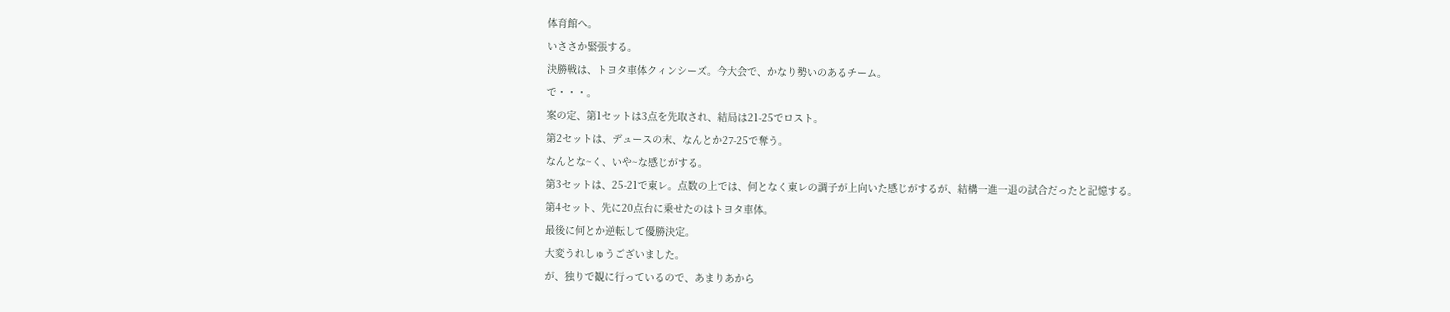体育館へ。
いささか緊張する。
決勝戦は、トヨタ車体クィンシーズ。今大会で、かなり勢いのあるチーム。
で・・・。
案の定、第1セットは3点を先取され、結局は21-25でロスト。
第2セットは、デュースの末、なんとか27-25で奪う。
なんとな~く、いや~な感じがする。
第3セットは、25-21で東レ。点数の上では、何となく東レの調子が上向いた感じがするが、結構一進一退の試合だったと記憶する。
第4セット、先に20点台に乗せたのはトヨタ車体。
最後に何とか逆転して優勝決定。
大変うれしゅうございました。
が、独りで観に行っているので、あまりあから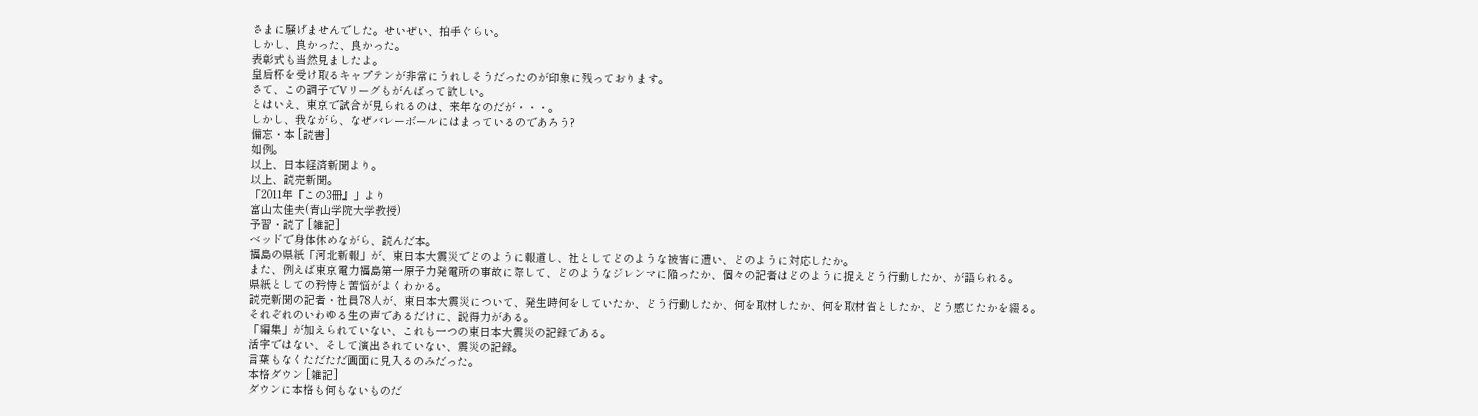さまに騒げませんでした。せいぜい、拍手ぐらい。
しかし、良かった、良かった。
表彰式も当然見ましたよ。
皇后杯を受け取るキャプテンが非常にうれしそうだったのが印象に残っております。
さて、この調子でVリーグもがんばって欲しい。
とはいえ、東京で試合が見られるのは、来年なのだが・・・。
しかし、我ながら、なぜバレーボールにはまっているのであろう?
備忘・本 [読書]
如例。
以上、日本経済新聞より。
以上、読売新聞。
「2011年『この3冊』」より
富山太佳夫(青山学院大学教授)
予習・読了 [雑記]
ベッドで身体休めながら、読んだ本。
福島の県紙「河北新報」が、東日本大震災でどのように報道し、社としてどのような被害に遭い、どのように対応したか。
また、例えば東京電力福島第一原子力発電所の事故に際して、どのようなジレンマに陥ったか、個々の記者はどのように捉えどう行動したか、が語られる。
県紙としての矜恃と苦悩がよくわかる。
読売新聞の記者・社員78人が、東日本大震災について、発生時何をしていたか、どう行動したか、何を取材したか、何を取材省としたか、どう感じたかを綴る。
それぞれのいわゆる生の声であるだけに、説得力がある。
「編集」が加えられていない、これも一つの東日本大震災の記録である。
活字ではない、そして演出されていない、震災の記録。
言葉もなくただただ画面に見入るのみだった。
本格ダウン [雑記]
ダウンに本格も何もないものだ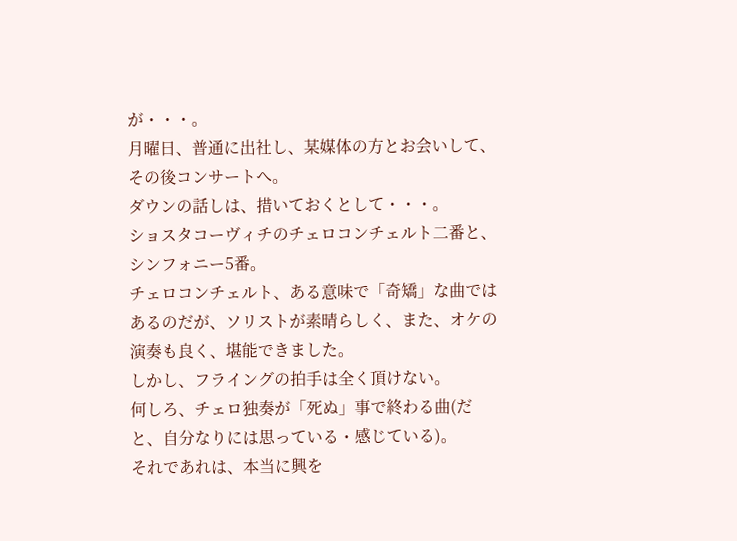が・・・。
月曜日、普通に出社し、某媒体の方とお会いして、その後コンサートへ。
ダウンの話しは、措いておくとして・・・。
ショスタコーヴィチのチェロコンチェルト二番と、シンフォニー5番。
チェロコンチェルト、ある意味で「奇矯」な曲ではあるのだが、ソリストが素晴らしく、また、オケの演奏も良く、堪能できました。
しかし、フライングの拍手は全く頂けない。
何しろ、チェロ独奏が「死ぬ」事で終わる曲(だと、自分なりには思っている・感じている)。
それであれは、本当に興を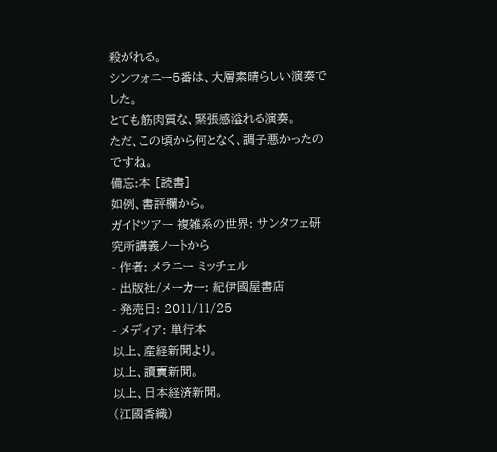殺がれる。
シンフォニー5番は、大層素晴らしい演奏でした。
とても筋肉質な、緊張感溢れる演奏。
ただ、この頃から何となく、調子悪かったのですね。
備忘:本 [読書]
如例、書評欄から。
ガイドツアー 複雑系の世界: サンタフェ研究所講義ノートから
- 作者: メラニー ミッチェル
- 出版社/メーカー: 紀伊國屋書店
- 発売日: 2011/11/25
- メディア: 単行本
以上、産経新聞より。
以上、讀賣新聞。
以上、日本経済新聞。
(江國香織)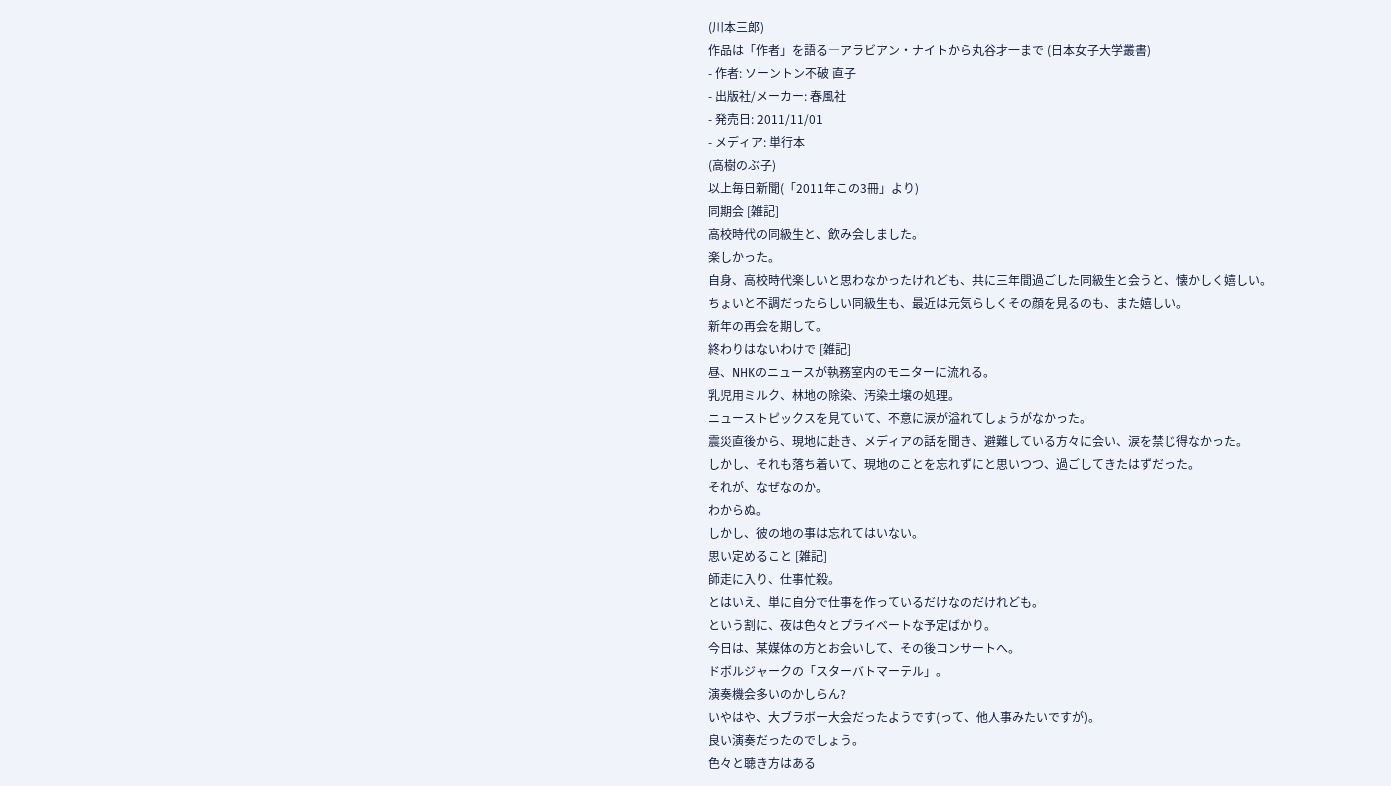(川本三郎)
作品は「作者」を語る―アラビアン・ナイトから丸谷才一まで (日本女子大学叢書)
- 作者: ソーントン不破 直子
- 出版社/メーカー: 春風社
- 発売日: 2011/11/01
- メディア: 単行本
(高樹のぶ子)
以上毎日新聞(「2011年この3冊」より)
同期会 [雑記]
高校時代の同級生と、飲み会しました。
楽しかった。
自身、高校時代楽しいと思わなかったけれども、共に三年間過ごした同級生と会うと、懐かしく嬉しい。
ちょいと不調だったらしい同級生も、最近は元気らしくその顔を見るのも、また嬉しい。
新年の再会を期して。
終わりはないわけで [雑記]
昼、NHKのニュースが執務室内のモニターに流れる。
乳児用ミルク、林地の除染、汚染土壌の処理。
ニューストピックスを見ていて、不意に涙が溢れてしょうがなかった。
震災直後から、現地に赴き、メディアの話を聞き、避難している方々に会い、涙を禁じ得なかった。
しかし、それも落ち着いて、現地のことを忘れずにと思いつつ、過ごしてきたはずだった。
それが、なぜなのか。
わからぬ。
しかし、彼の地の事は忘れてはいない。
思い定めること [雑記]
師走に入り、仕事忙殺。
とはいえ、単に自分で仕事を作っているだけなのだけれども。
という割に、夜は色々とプライベートな予定ばかり。
今日は、某媒体の方とお会いして、その後コンサートへ。
ドボルジャークの「スターバトマーテル」。
演奏機会多いのかしらん?
いやはや、大ブラボー大会だったようです(って、他人事みたいですが)。
良い演奏だったのでしょう。
色々と聴き方はある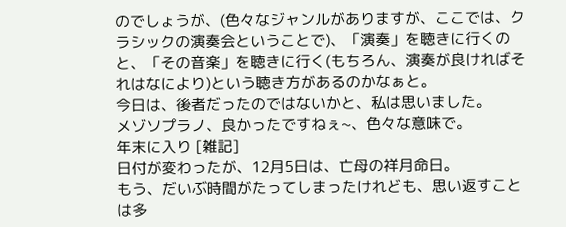のでしょうが、(色々なジャンルがありますが、ここでは、クラシックの演奏会ということで)、「演奏」を聴きに行くのと、「その音楽」を聴きに行く(もちろん、演奏が良ければそれはなにより)という聴き方があるのかなぁと。
今日は、後者だったのではないかと、私は思いました。
メゾソプラノ、良かったですねぇ~、色々な意味で。
年末に入り [雑記]
日付が変わったが、12月5日は、亡母の祥月命日。
もう、だいぶ時間がたってしまったけれども、思い返すことは多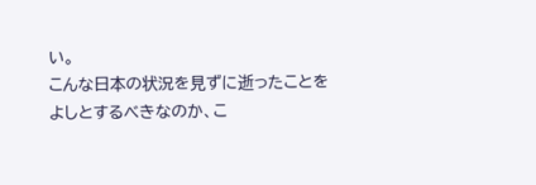い。
こんな日本の状況を見ずに逝ったことをよしとするべきなのか、こ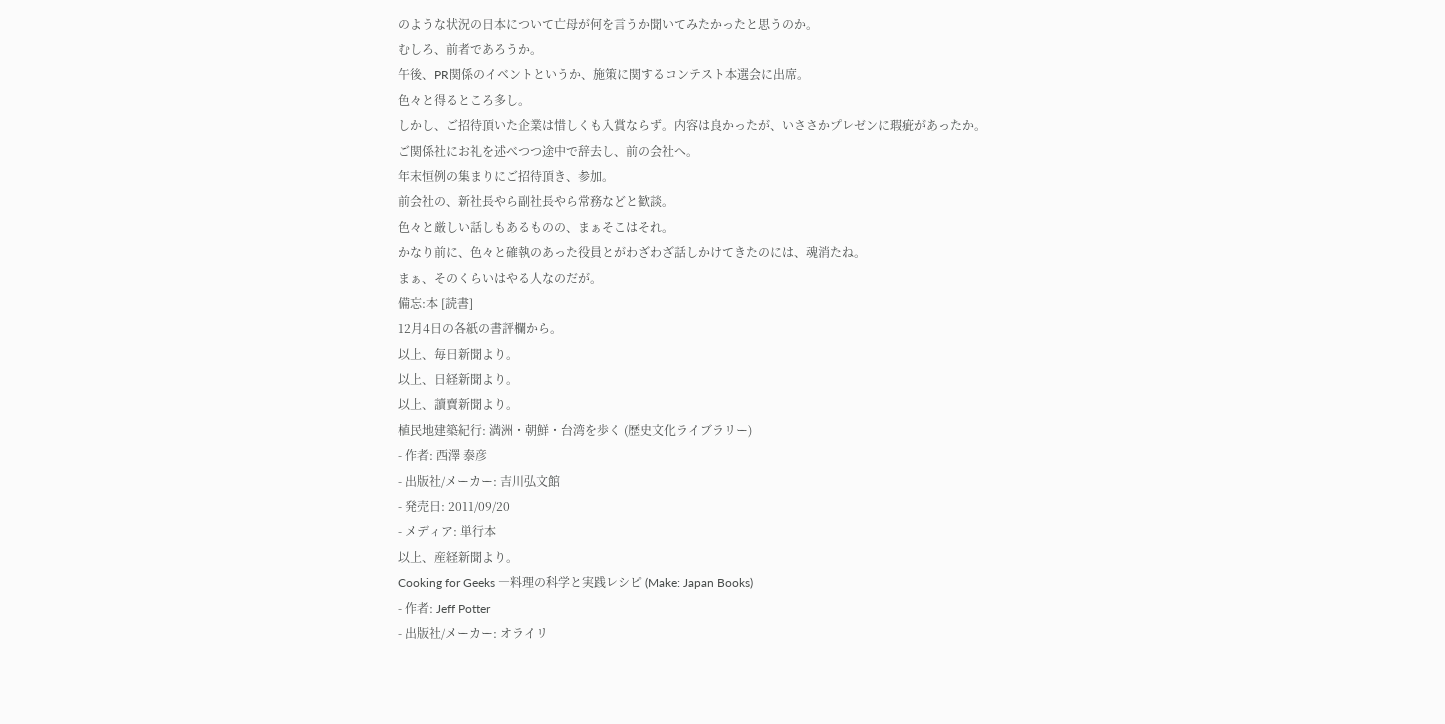のような状況の日本について亡母が何を言うか聞いてみたかったと思うのか。
むしろ、前者であろうか。
午後、PR関係のイベントというか、施策に関するコンテスト本選会に出席。
色々と得るところ多し。
しかし、ご招待頂いた企業は惜しくも入賞ならず。内容は良かったが、いささかプレゼンに瑕疵があったか。
ご関係社にお礼を述べつつ途中で辞去し、前の会社へ。
年末恒例の集まりにご招待頂き、参加。
前会社の、新社長やら副社長やら常務などと歓談。
色々と厳しい話しもあるものの、まぁそこはそれ。
かなり前に、色々と確執のあった役員とがわざわざ話しかけてきたのには、魂消たね。
まぁ、そのくらいはやる人なのだが。
備忘:本 [読書]
12月4日の各紙の書評欄から。
以上、毎日新聞より。
以上、日経新聞より。
以上、讀賣新聞より。
植民地建築紀行: 満洲・朝鮮・台湾を歩く (歴史文化ライブラリー)
- 作者: 西澤 泰彦
- 出版社/メーカー: 吉川弘文館
- 発売日: 2011/09/20
- メディア: 単行本
以上、産経新聞より。
Cooking for Geeks ―料理の科学と実践レシピ (Make: Japan Books)
- 作者: Jeff Potter
- 出版社/メーカー: オライリ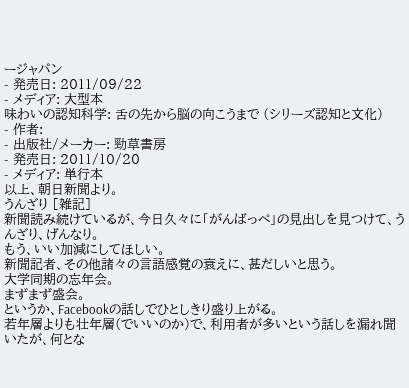ージャパン
- 発売日: 2011/09/22
- メディア: 大型本
味わいの認知科学: 舌の先から脳の向こうまで (シリーズ認知と文化)
- 作者:
- 出版社/メーカー: 勁草書房
- 発売日: 2011/10/20
- メディア: 単行本
以上、朝日新聞より。
うんざり [雑記]
新聞読み続けているが、今日久々に「がんばっぺ」の見出しを見つけて、うんざり、げんなり。
もう、いい加減にしてほしい。
新聞記者、その他諸々の言語感覚の衰えに、甚だしいと思う。
大学同期の忘年会。
まずまず盛会。
というか、Facebookの話しでひとしきり盛り上がる。
若年層よりも壮年層(でいいのか)で、利用者が多いという話しを漏れ聞いたが、何とな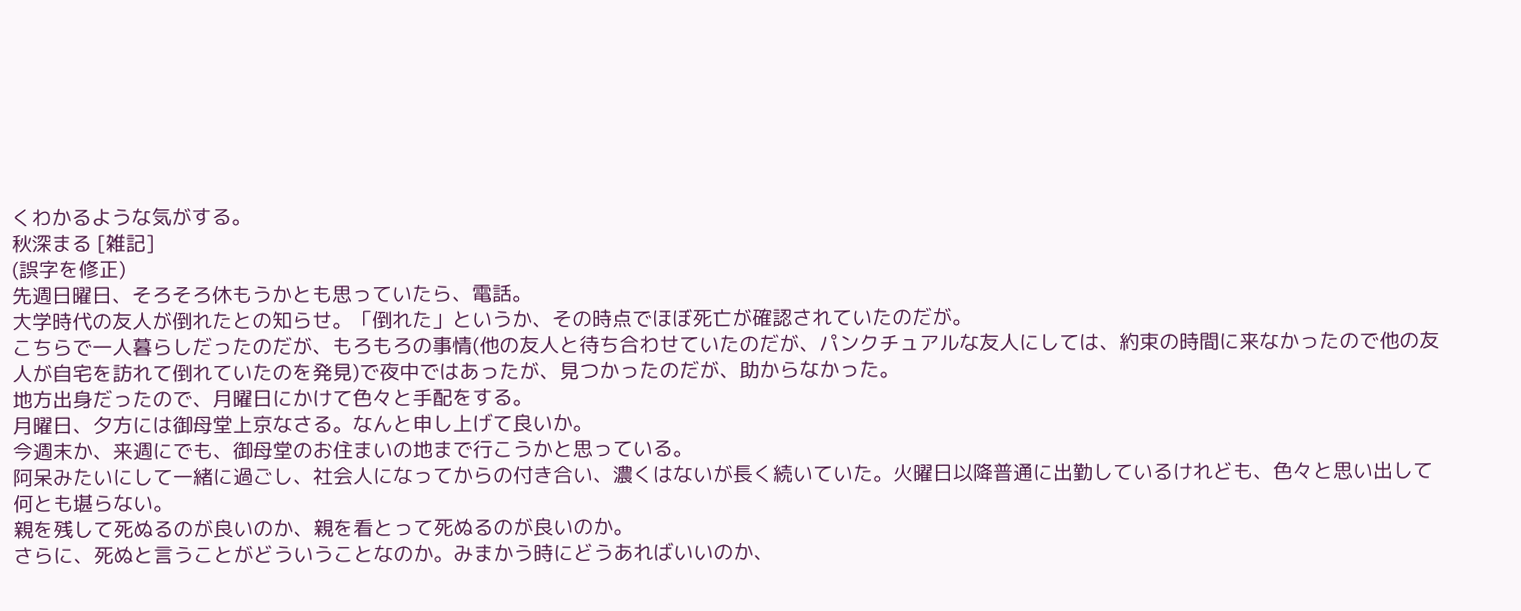くわかるような気がする。
秋深まる [雑記]
(誤字を修正)
先週日曜日、そろそろ休もうかとも思っていたら、電話。
大学時代の友人が倒れたとの知らせ。「倒れた」というか、その時点でほぼ死亡が確認されていたのだが。
こちらで一人暮らしだったのだが、もろもろの事情(他の友人と待ち合わせていたのだが、パンクチュアルな友人にしては、約束の時間に来なかったので他の友人が自宅を訪れて倒れていたのを発見)で夜中ではあったが、見つかったのだが、助からなかった。
地方出身だったので、月曜日にかけて色々と手配をする。
月曜日、夕方には御母堂上京なさる。なんと申し上げて良いか。
今週末か、来週にでも、御母堂のお住まいの地まで行こうかと思っている。
阿呆みたいにして一緒に過ごし、社会人になってからの付き合い、濃くはないが長く続いていた。火曜日以降普通に出勤しているけれども、色々と思い出して何とも堪らない。
親を残して死ぬるのが良いのか、親を看とって死ぬるのが良いのか。
さらに、死ぬと言うことがどういうことなのか。みまかう時にどうあればいいのか、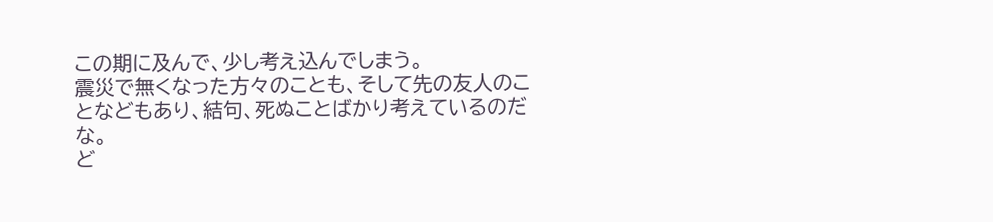この期に及んで、少し考え込んでしまう。
震災で無くなった方々のことも、そして先の友人のことなどもあり、結句、死ぬことばかり考えているのだな。
ど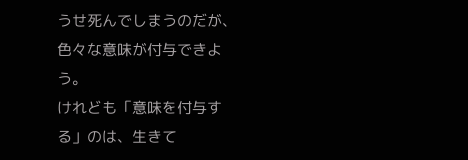うせ死んでしまうのだが、色々な意味が付与できよう。
けれども「意味を付与する」のは、生きて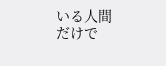いる人間だけで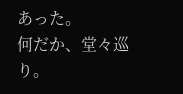あった。
何だか、堂々巡り。